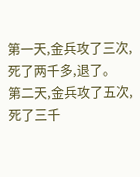第一天,金兵攻了三次,死了两千多,退了。
第二天,金兵攻了五次,死了三千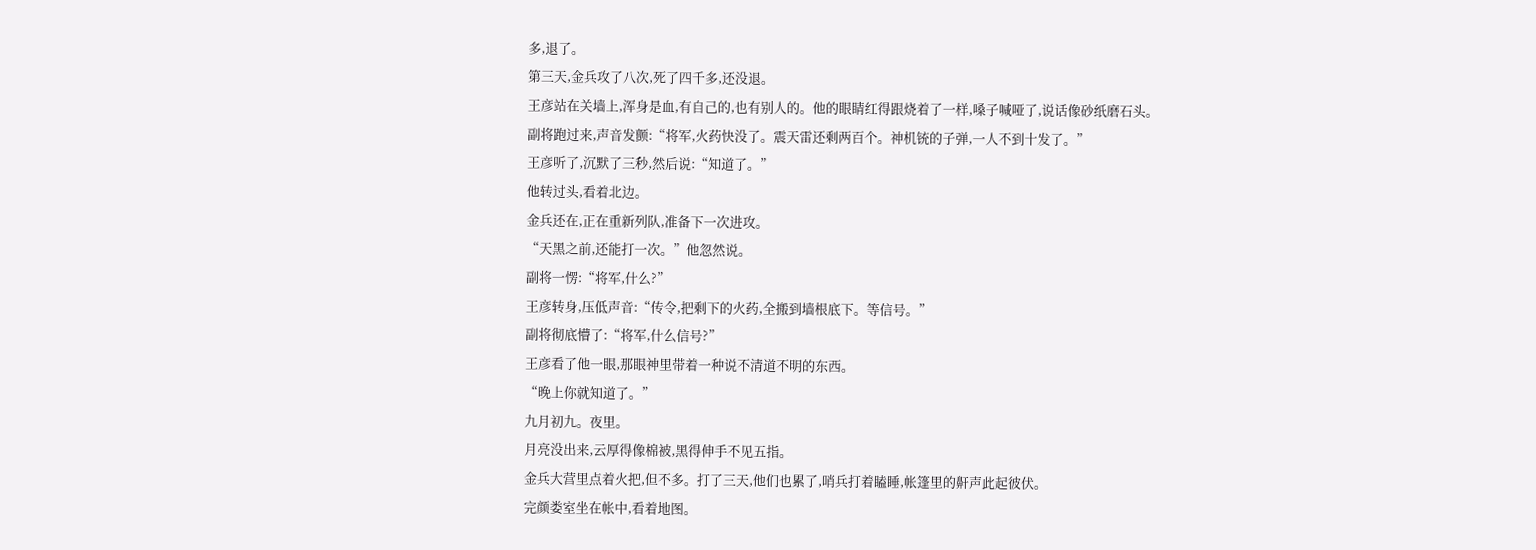多,退了。
第三天,金兵攻了八次,死了四千多,还没退。
王彦站在关墙上,浑身是血,有自己的,也有别人的。他的眼睛红得跟烧着了一样,嗓子喊哑了,说话像砂纸磨石头。
副将跑过来,声音发颤:“将军,火药快没了。震天雷还剩两百个。神机铳的子弹,一人不到十发了。”
王彦听了,沉默了三秒,然后说:“知道了。”
他转过头,看着北边。
金兵还在,正在重新列队,准备下一次进攻。
“天黑之前,还能打一次。”他忽然说。
副将一愣:“将军,什么?”
王彦转身,压低声音:“传令,把剩下的火药,全搬到墙根底下。等信号。”
副将彻底懵了:“将军,什么信号?”
王彦看了他一眼,那眼神里带着一种说不清道不明的东西。
“晚上你就知道了。”
九月初九。夜里。
月亮没出来,云厚得像棉被,黑得伸手不见五指。
金兵大营里点着火把,但不多。打了三天,他们也累了,哨兵打着瞌睡,帐篷里的鼾声此起彼伏。
完颜娄室坐在帐中,看着地图。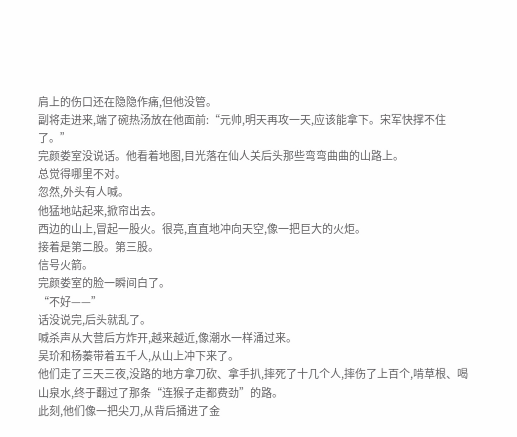肩上的伤口还在隐隐作痛,但他没管。
副将走进来,端了碗热汤放在他面前:“元帅,明天再攻一天,应该能拿下。宋军快撑不住了。”
完颜娄室没说话。他看着地图,目光落在仙人关后头那些弯弯曲曲的山路上。
总觉得哪里不对。
忽然,外头有人喊。
他猛地站起来,掀帘出去。
西边的山上,冒起一股火。很亮,直直地冲向天空,像一把巨大的火炬。
接着是第二股。第三股。
信号火箭。
完颜娄室的脸一瞬间白了。
“不好——”
话没说完,后头就乱了。
喊杀声从大营后方炸开,越来越近,像潮水一样涌过来。
吴玠和杨蓁带着五千人,从山上冲下来了。
他们走了三天三夜,没路的地方拿刀砍、拿手扒,摔死了十几个人,摔伤了上百个,啃草根、喝山泉水,终于翻过了那条“连猴子走都费劲”的路。
此刻,他们像一把尖刀,从背后捅进了金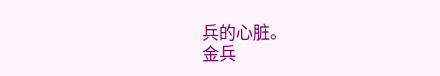兵的心脏。
金兵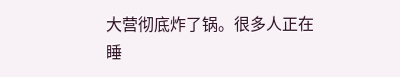大营彻底炸了锅。很多人正在睡